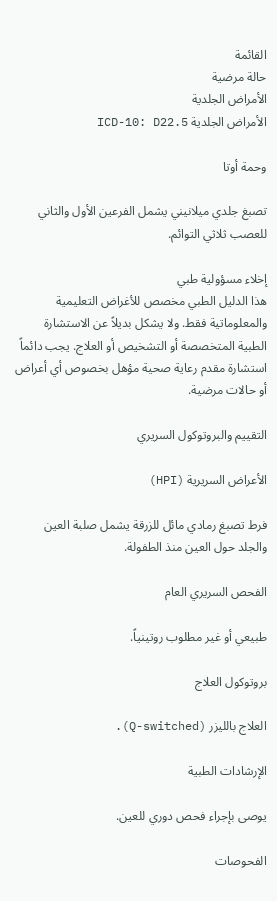القائمة
حالة مرضية
الأمراض الجلدية
الأمراض الجلدية ICD-10: D22.5

وحمة أوتا

تصبغ جلدي ميلانيني يشمل الفرعين الأول والثاني للعصب ثلاثي التوائم.

إخلاء مسؤولية طبي
هذا الدليل الطبي مخصص للأغراض التعليمية والمعلوماتية فقط. ولا يشكل بديلاً عن الاستشارة الطبية المتخصصة أو التشخيص أو العلاج. يجب دائماً استشارة مقدم رعاية صحية مؤهل بخصوص أي أعراض أو حالات مرضية.

التقييم والبروتوكول السريري

الأعراض السريرية (HPI)

فرط تصبغ رمادي مائل للزرقة يشمل صلبة العين والجلد حول العين منذ الطفولة.

الفحص السريري العام

طبيعي أو غير مطلوب روتينياً.

بروتوكول العلاج

العلاج بالليزر (Q-switched).

الإرشادات الطبية

يوصى بإجراء فحص دوري للعين.

الفحوصات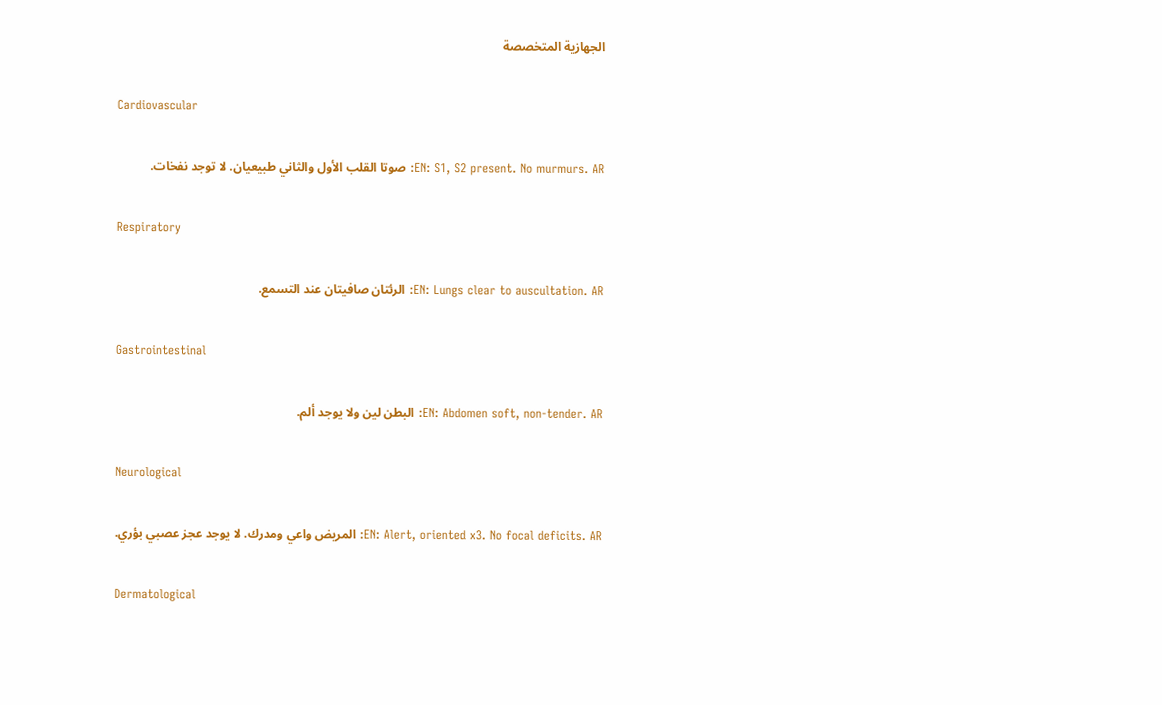الجهازية المتخصصة

Cardiovascular

EN: S1, S2 present. No murmurs. AR: صوتا القلب الأول والثاني طبيعيان. لا توجد نفخات.

Respiratory

EN: Lungs clear to auscultation. AR: الرئتان صافيتان عند التسمع.

Gastrointestinal

EN: Abdomen soft, non-tender. AR: البطن لين ولا يوجد ألم.

Neurological

EN: Alert, oriented x3. No focal deficits. AR: المريض واعي ومدرك. لا يوجد عجز عصبي بؤري.

Dermatological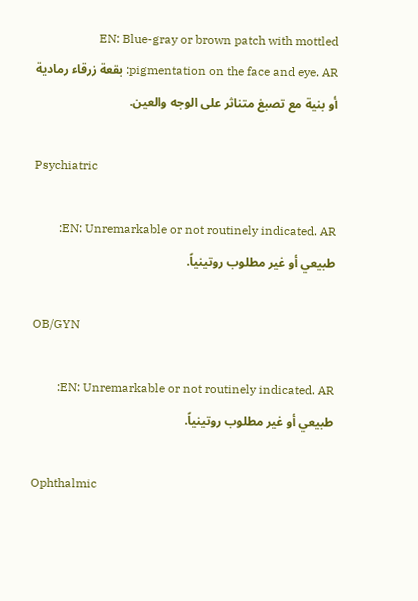EN: Blue-gray or brown patch with mottled pigmentation on the face and eye. AR: بقعة زرقاء رمادية أو بنية مع تصبغ متناثر على الوجه والعين.

Psychiatric

EN: Unremarkable or not routinely indicated. AR: طبيعي أو غير مطلوب روتينياً.

OB/GYN

EN: Unremarkable or not routinely indicated. AR: طبيعي أو غير مطلوب روتينياً.

Ophthalmic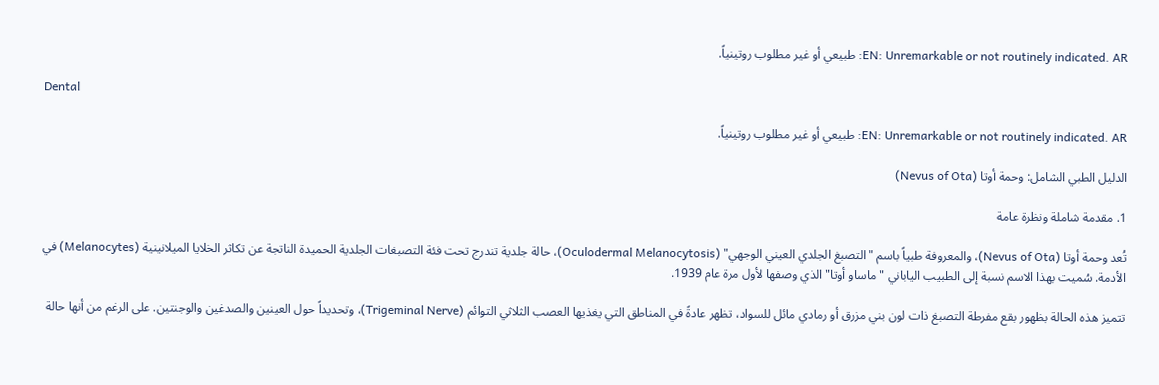EN: Unremarkable or not routinely indicated. AR: طبيعي أو غير مطلوب روتينياً.

Dental

EN: Unremarkable or not routinely indicated. AR: طبيعي أو غير مطلوب روتينياً.

الدليل الطبي الشامل: وحمة أوتا (Nevus of Ota)

1. مقدمة شاملة ونظرة عامة

تُعد وحمة أوتا (Nevus of Ota)، والمعروفة طبياً باسم "التصبغ الجلدي العيني الوجهي" (Oculodermal Melanocytosis)، حالة جلدية تندرج تحت فئة التصبغات الجلدية الحميدة الناتجة عن تكاثر الخلايا الميلانينية (Melanocytes) في الأدمة. سُميت بهذا الاسم نسبة إلى الطبيب الياباني "ماساو أوتا" الذي وصفها لأول مرة عام 1939.

تتميز هذه الحالة بظهور بقع مفرطة التصبغ ذات لون بني مزرق أو رمادي مائل للسواد، تظهر عادةً في المناطق التي يغذيها العصب الثلاثي التوائم (Trigeminal Nerve)، وتحديداً حول العينين والصدغين والوجنتين. على الرغم من أنها حالة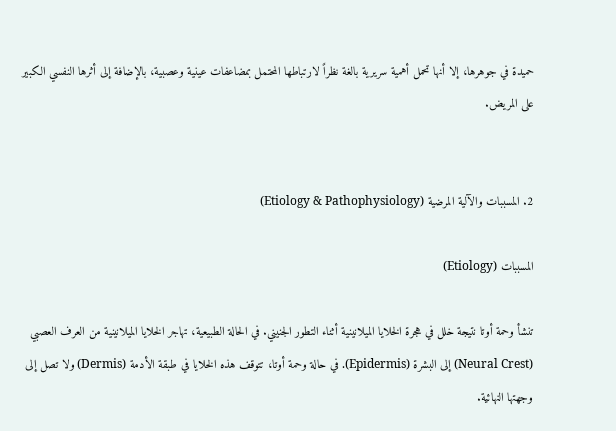حميدة في جوهرها، إلا أنها تحمل أهمية سريرية بالغة نظراً لارتباطها المحتمل بمضاعفات عينية وعصبية، بالإضافة إلى أثرها النفسي الكبير على المريض.


2. المسببات والآلية المرضية (Etiology & Pathophysiology)

المسببات (Etiology)

تنشأ وحمة أوتا نتيجة خلل في هجرة الخلايا الميلانينية أثناء التطور الجنيني. في الحالة الطبيعية، تهاجر الخلايا الميلانينية من العرف العصبي (Neural Crest) إلى البشرة (Epidermis). في حالة وحمة أوتا، تتوقف هذه الخلايا في طبقة الأدمة (Dermis) ولا تصل إلى وجهتها النهائية.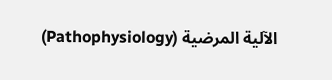الآلية المرضية (Pathophysiology)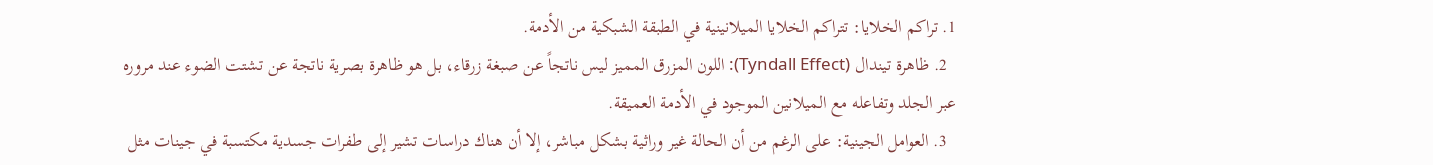1. تراكم الخلايا: تتراكم الخلايا الميلانينية في الطبقة الشبكية من الأدمة.
  2. ظاهرة تيندال (Tyndall Effect): اللون المزرق المميز ليس ناتجاً عن صبغة زرقاء، بل هو ظاهرة بصرية ناتجة عن تشتت الضوء عند مروره عبر الجلد وتفاعله مع الميلانين الموجود في الأدمة العميقة.
  3. العوامل الجينية: على الرغم من أن الحالة غير وراثية بشكل مباشر، إلا أن هناك دراسات تشير إلى طفرات جسدية مكتسبة في جينات مثل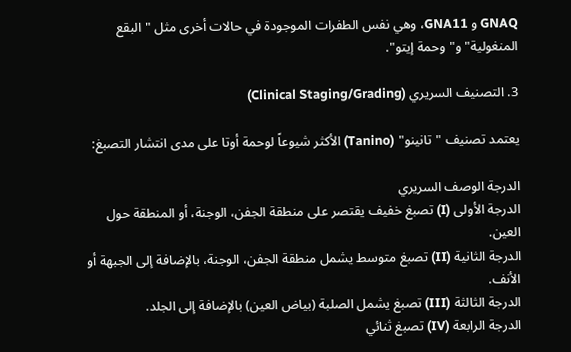GNAQ و GNA11، وهي نفس الطفرات الموجودة في حالات أخرى مثل "البقع المنغولية" و"وحمة إيتو".

3. التصنيف السريري (Clinical Staging/Grading)

يعتمد تصنيف "تانينو" (Tanino) الأكثر شيوعاً لوحمة أوتا على مدى انتشار التصبغ:

الدرجة الوصف السريري
الدرجة الأولى (I) تصبغ خفيف يقتصر على منطقة الجفن، الوجنة، أو المنطقة حول العين.
الدرجة الثانية (II) تصبغ متوسط يشمل منطقة الجفن، الوجنة، بالإضافة إلى الجبهة أو الأنف.
الدرجة الثالثة (III) تصبغ يشمل الصلبة (بياض العين) بالإضافة إلى الجلد.
الدرجة الرابعة (IV) تصبغ ثنائي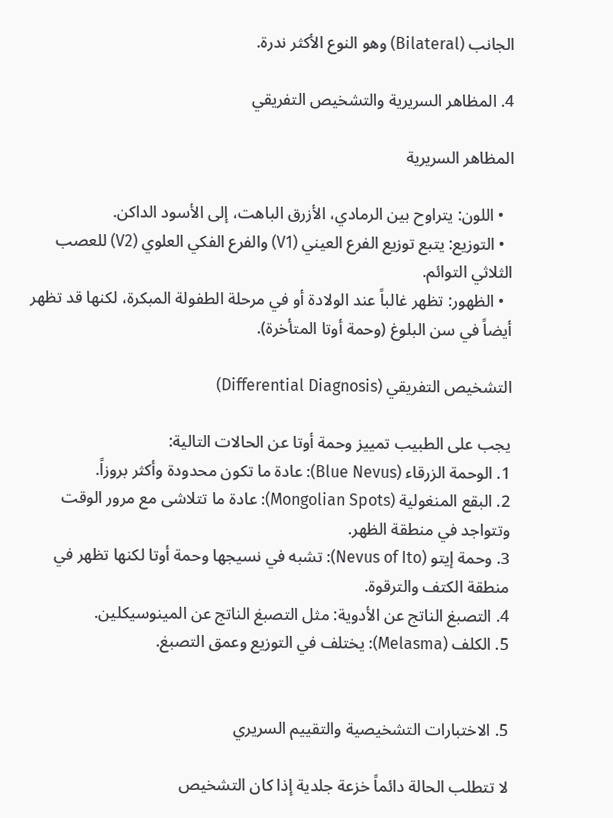الجانب (Bilateral) وهو النوع الأكثر ندرة.

4. المظاهر السريرية والتشخيص التفريقي

المظاهر السريرية

  • اللون: يتراوح بين الرمادي، الأزرق الباهت، إلى الأسود الداكن.
  • التوزيع: يتبع توزيع الفرع العيني (V1) والفرع الفكي العلوي (V2) للعصب الثلاثي التوائم.
  • الظهور: تظهر غالباً عند الولادة أو في مرحلة الطفولة المبكرة، لكنها قد تظهر أيضاً في سن البلوغ (وحمة أوتا المتأخرة).

التشخيص التفريقي (Differential Diagnosis)

يجب على الطبيب تمييز وحمة أوتا عن الحالات التالية:
1. الوحمة الزرقاء (Blue Nevus): عادة ما تكون محدودة وأكثر بروزاً.
2. البقع المنغولية (Mongolian Spots): عادة ما تتلاشى مع مرور الوقت وتتواجد في منطقة الظهر.
3. وحمة إيتو (Nevus of Ito): تشبه في نسيجها وحمة أوتا لكنها تظهر في منطقة الكتف والترقوة.
4. التصبغ الناتج عن الأدوية: مثل التصبغ الناتج عن المينوسيكلين.
5. الكلف (Melasma): يختلف في التوزيع وعمق التصبغ.


5. الاختبارات التشخيصية والتقييم السريري

لا تتطلب الحالة دائماً خزعة جلدية إذا كان التشخيص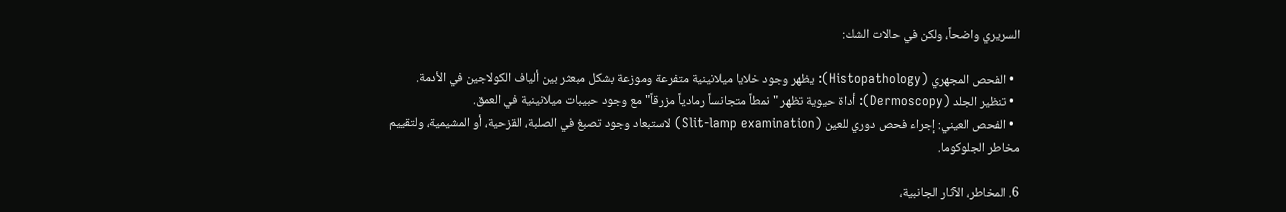السريري واضحاً، ولكن في حالات الشك:

  • الفحص المجهري (Histopathology): يظهر وجود خلايا ميلانينية متفرعة وموزعة بشكل مبعثر بين ألياف الكولاجين في الأدمة.
  • تنظير الجلد (Dermoscopy): أداة حيوية تظهر "نمطاً متجانساً رمادياً مزرقاً" مع وجود حبيبات ميلانينية في العمق.
  • الفحص العيني: إجراء فحص دوري للعين (Slit-lamp examination) لاستبعاد وجود تصبغ في الصلبة، القزحية، أو المشيمية، ولتقييم مخاطر الجلوكوما.

6. المخاطر، الآثار الجانبية،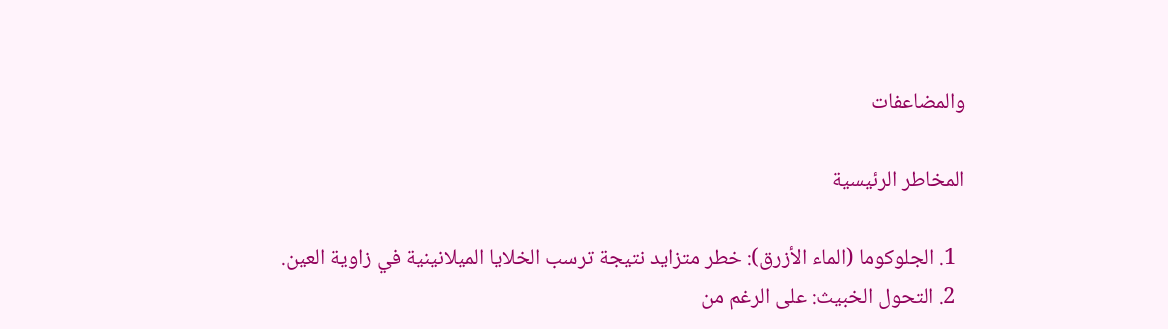والمضاعفات

المخاطر الرئيسية

  1. الجلوكوما (الماء الأزرق): خطر متزايد نتيجة ترسب الخلايا الميلانينية في زاوية العين.
  2. التحول الخبيث: على الرغم من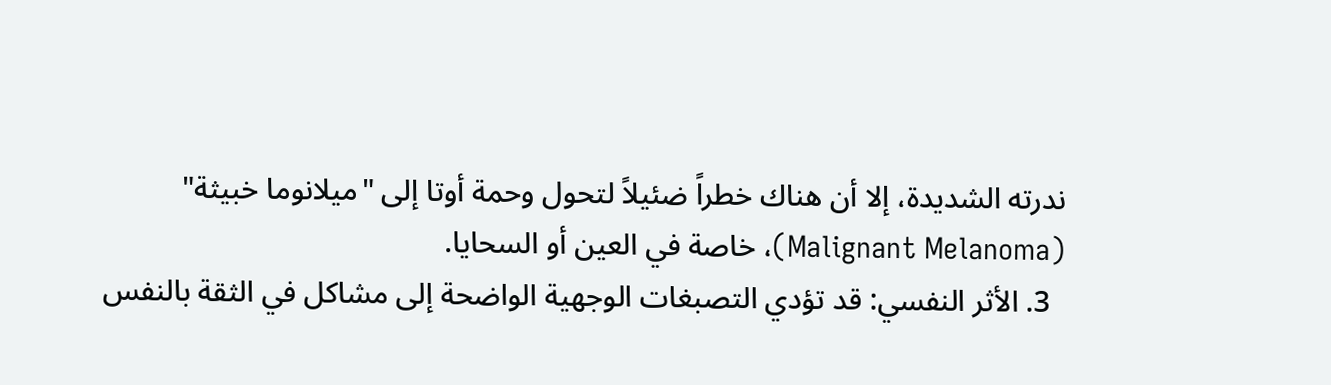ندرته الشديدة، إلا أن هناك خطراً ضئيلاً لتحول وحمة أوتا إلى "ميلانوما خبيثة" (Malignant Melanoma)، خاصة في العين أو السحايا.
  3. الأثر النفسي: قد تؤدي التصبغات الوجهية الواضحة إلى مشاكل في الثقة بالنفس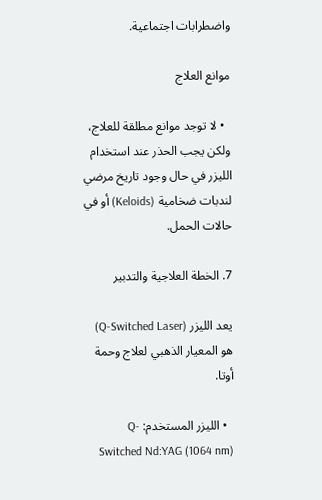واضطرابات اجتماعية.

موانع العلاج

  • لا توجد موانع مطلقة للعلاج، ولكن يجب الحذر عند استخدام الليزر في حال وجود تاريخ مرضي لندبات ضخامية (Keloids) أو في حالات الحمل.

7. الخطة العلاجية والتدبير

يعد الليزر (Q-Switched Laser) هو المعيار الذهبي لعلاج وحمة أوتا.

  • الليزر المستخدم: Q-Switched Nd:YAG (1064 nm)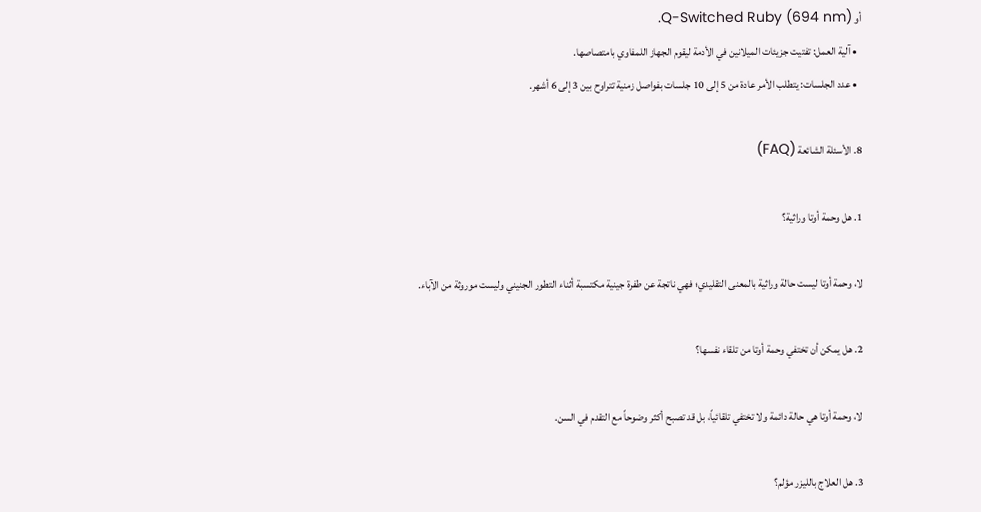أو Q-Switched Ruby (694 nm).
  • آلية العمل: تفتيت جزيئات الميلانين في الأدمة ليقوم الجهاز اللمفاوي بامتصاصها.
  • عدد الجلسات: يتطلب الأمر عادة من 5 إلى 10 جلسات بفواصل زمنية تتراوح بين 3 إلى 6 أشهر.

8. الأسئلة الشائعة (FAQ)

1. هل وحمة أوتا وراثية؟

لا، وحمة أوتا ليست حالة وراثية بالمعنى التقليدي؛ فهي ناتجة عن طفرة جينية مكتسبة أثناء التطور الجنيني وليست موروثة من الآباء.

2. هل يمكن أن تختفي وحمة أوتا من تلقاء نفسها؟

لا، وحمة أوتا هي حالة دائمة ولا تختفي تلقائياً، بل قد تصبح أكثر وضوحاً مع التقدم في السن.

3. هل العلاج بالليزر مؤلم؟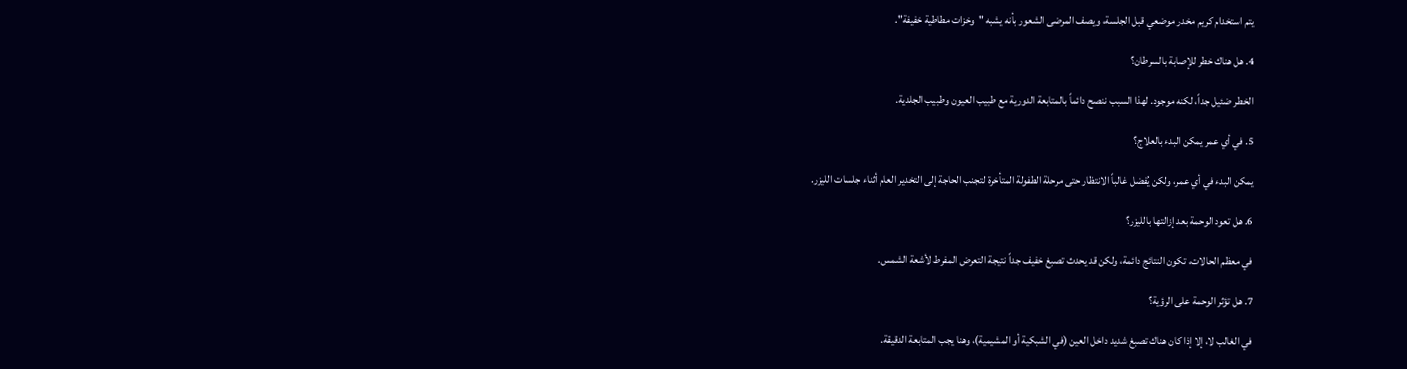يتم استخدام كريم مخدر موضعي قبل الجلسة، ويصف المرضى الشعور بأنه يشبه "وخزات مطاطية خفيفة".

4. هل هناك خطر للإصابة بالسرطان؟

الخطر ضئيل جداً، لكنه موجود. لهذا السبب ننصح دائماً بالمتابعة الدورية مع طبيب العيون وطبيب الجلدية.

5. في أي عمر يمكن البدء بالعلاج؟

يمكن البدء في أي عمر، ولكن يُفضل غالباً الانتظار حتى مرحلة الطفولة المتأخرة لتجنب الحاجة إلى التخدير العام أثناء جلسات الليزر.

6. هل تعود الوحمة بعد إزالتها بالليزر؟

في معظم الحالات، تكون النتائج دائمة، ولكن قد يحدث تصبغ خفيف جداً نتيجة التعرض المفرط لأشعة الشمس.

7. هل تؤثر الوحمة على الرؤية؟

في الغالب لا، إلا إذا كان هناك تصبغ شديد داخل العين (في الشبكية أو المشيمية)، وهنا يجب المتابعة الدقيقة.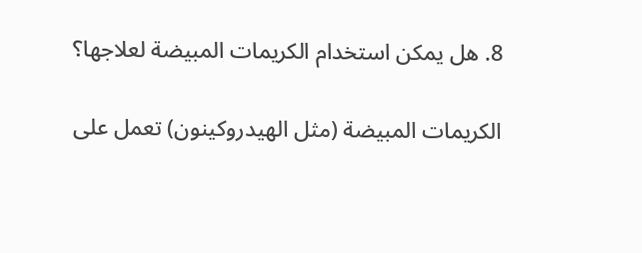8. هل يمكن استخدام الكريمات المبيضة لعلاجها؟

الكريمات المبيضة (مثل الهيدروكينون) تعمل على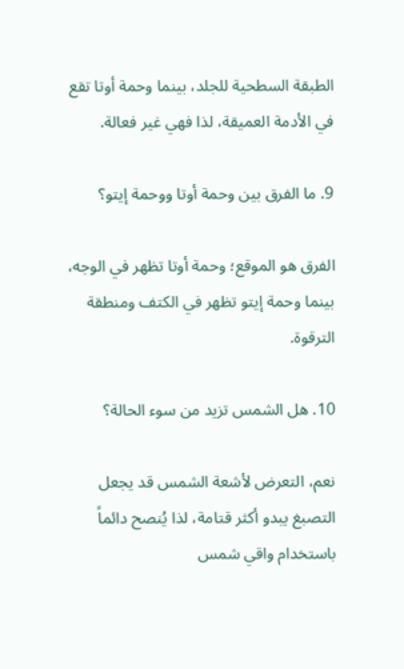الطبقة السطحية للجلد، بينما وحمة أوتا تقع في الأدمة العميقة، لذا فهي غير فعالة.

9. ما الفرق بين وحمة أوتا ووحمة إيتو؟

الفرق هو الموقع؛ وحمة أوتا تظهر في الوجه، بينما وحمة إيتو تظهر في الكتف ومنطقة الترقوة.

10. هل الشمس تزيد من سوء الحالة؟

نعم، التعرض لأشعة الشمس قد يجعل التصبغ يبدو أكثر قتامة، لذا يُنصح دائماً باستخدام واقي شمس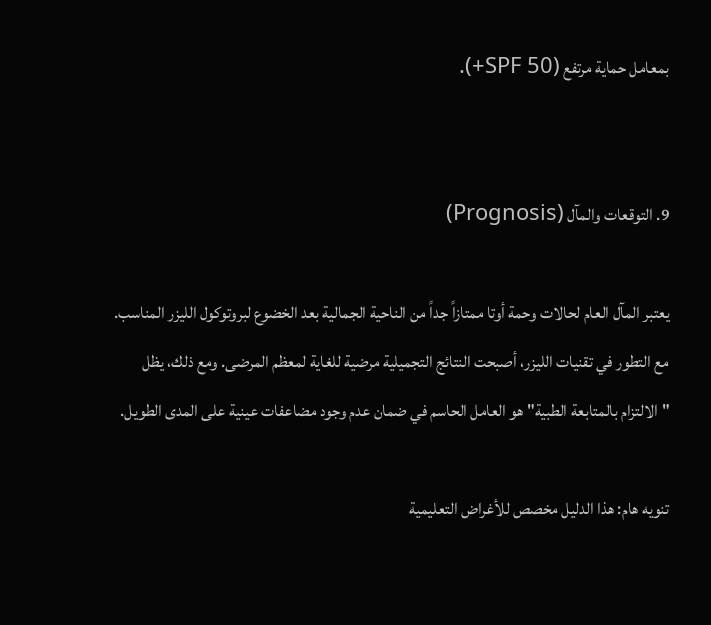بمعامل حماية مرتفع (SPF 50+).


9. التوقعات والمآل (Prognosis)

يعتبر المآل العام لحالات وحمة أوتا ممتازاً جداً من الناحية الجمالية بعد الخضوع لبروتوكول الليزر المناسب. مع التطور في تقنيات الليزر، أصبحت النتائج التجميلية مرضية للغاية لمعظم المرضى. ومع ذلك، يظل "الالتزام بالمتابعة الطبية" هو العامل الحاسم في ضمان عدم وجود مضاعفات عينية على المدى الطويل.

تنويه هام: هذا الدليل مخصص للأغراض التعليمية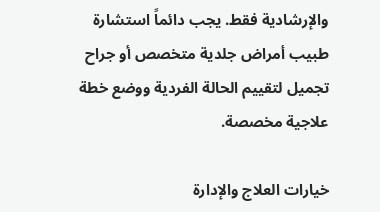والإرشادية فقط. يجب دائماً استشارة طبيب أمراض جلدية متخصص أو جراح تجميل لتقييم الحالة الفردية ووضع خطة علاجية مخصصة.

خيارات العلاج والإدارة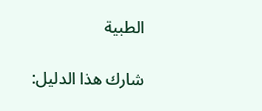الطبية

شارك هذا الدليل: